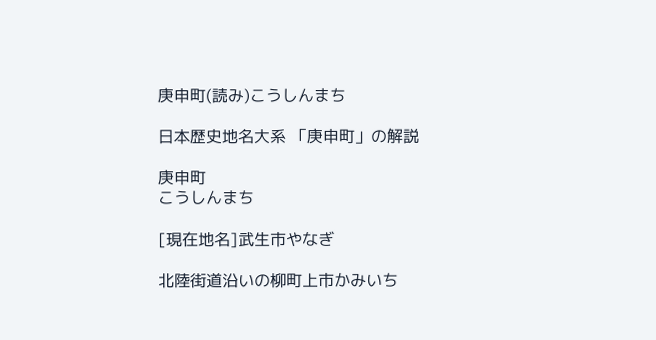庚申町(読み)こうしんまち

日本歴史地名大系 「庚申町」の解説

庚申町
こうしんまち

[現在地名]武生市やなぎ

北陸街道沿いの柳町上市かみいち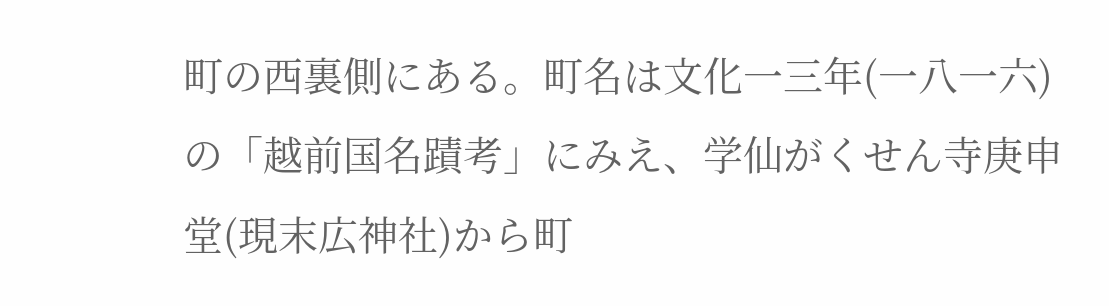町の西裏側にある。町名は文化一三年(一八一六)の「越前国名蹟考」にみえ、学仙がくせん寺庚申堂(現末広神社)から町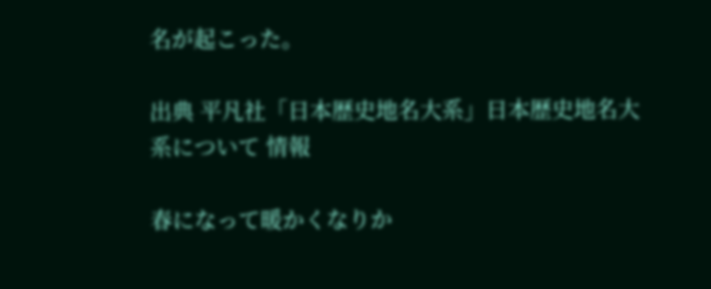名が起こった。

出典 平凡社「日本歴史地名大系」日本歴史地名大系について 情報

春になって暖かくなりか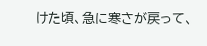けた頃、急に寒さが戻って、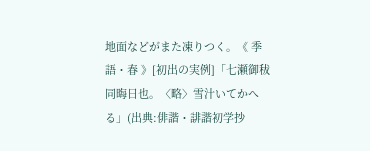地面などがまた凍りつく。《 季語・春 》[初出の実例]「七瀬御秡 同晦日也。〈略〉雪汁いてかへる」(出典:俳諧・誹諧初学抄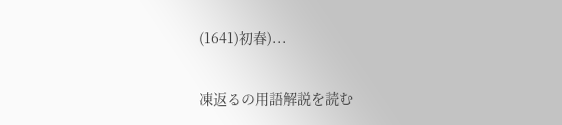(1641)初春)...

凍返るの用語解説を読む